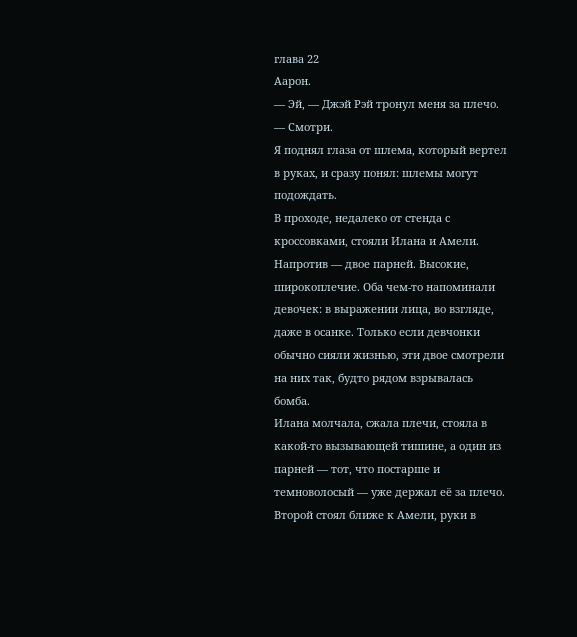глава 22
Аарон.
— Эй, — Джэй Рэй тронул меня за плечо. — Смотри.
Я поднял глаза от шлема, который вертел в руках, и сразу понял: шлемы могут подождать.
В проходе, недалеко от стенда с кроссовками, стояли Илана и Амели. Напротив — двое парней. Высокие, широкоплечие. Оба чем-то напоминали девочек: в выражении лица, во взгляде, даже в осанке. Только если девчонки обычно сияли жизнью, эти двое смотрели на них так, будто рядом взрывалась бомба.
Илана молчала, сжала плечи, стояла в какой-то вызывающей тишине, а один из парней — тот, что постарше и темноволосый — уже держал её за плечо. Второй стоял ближе к Амели, руки в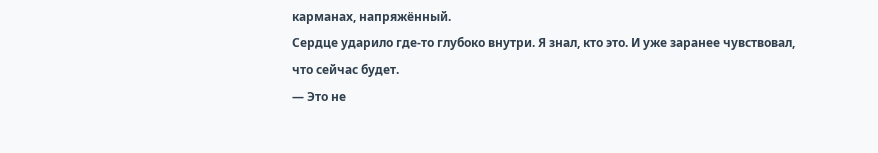карманах, напряжённый.
Сердце ударило где-то глубоко внутри. Я знал, кто это. И уже заранее чувствовал, что сейчас будет.
— Это не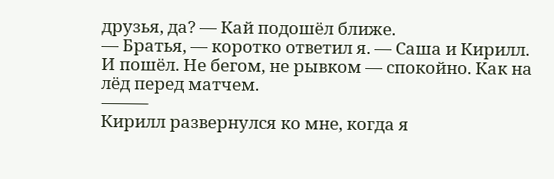друзья, да? — Кай подошёл ближе.
— Братья, — коротко ответил я. — Саша и Кирилл.
И пошёл. Не бегом, не рывком — спокойно. Как на лёд перед матчем.
⸻
Кирилл развернулся ко мне, когда я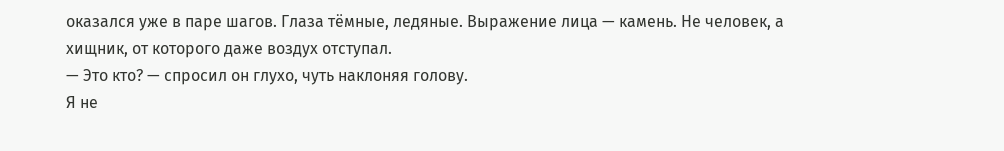оказался уже в паре шагов. Глаза тёмные, ледяные. Выражение лица — камень. Не человек, а хищник, от которого даже воздух отступал.
— Это кто? — спросил он глухо, чуть наклоняя голову.
Я не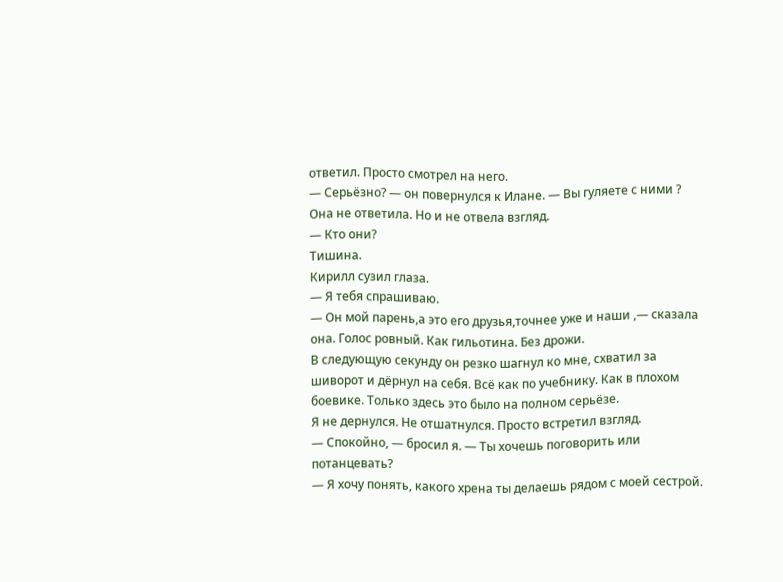ответил. Просто смотрел на него.
— Серьёзно? — он повернулся к Илане. — Вы гуляете с ними ?
Она не ответила. Но и не отвела взгляд.
— Кто они?
Тишина.
Кирилл сузил глаза.
— Я тебя спрашиваю.
— Он мой парень,а это его друзья,точнее уже и наши ,— сказала она. Голос ровный. Как гильотина. Без дрожи.
В следующую секунду он резко шагнул ко мне, схватил за шиворот и дёрнул на себя. Всё как по учебнику. Как в плохом боевике. Только здесь это было на полном серьёзе.
Я не дернулся. Не отшатнулся. Просто встретил взгляд.
— Спокойно, — бросил я. — Ты хочешь поговорить или потанцевать?
— Я хочу понять, какого хрена ты делаешь рядом с моей сестрой.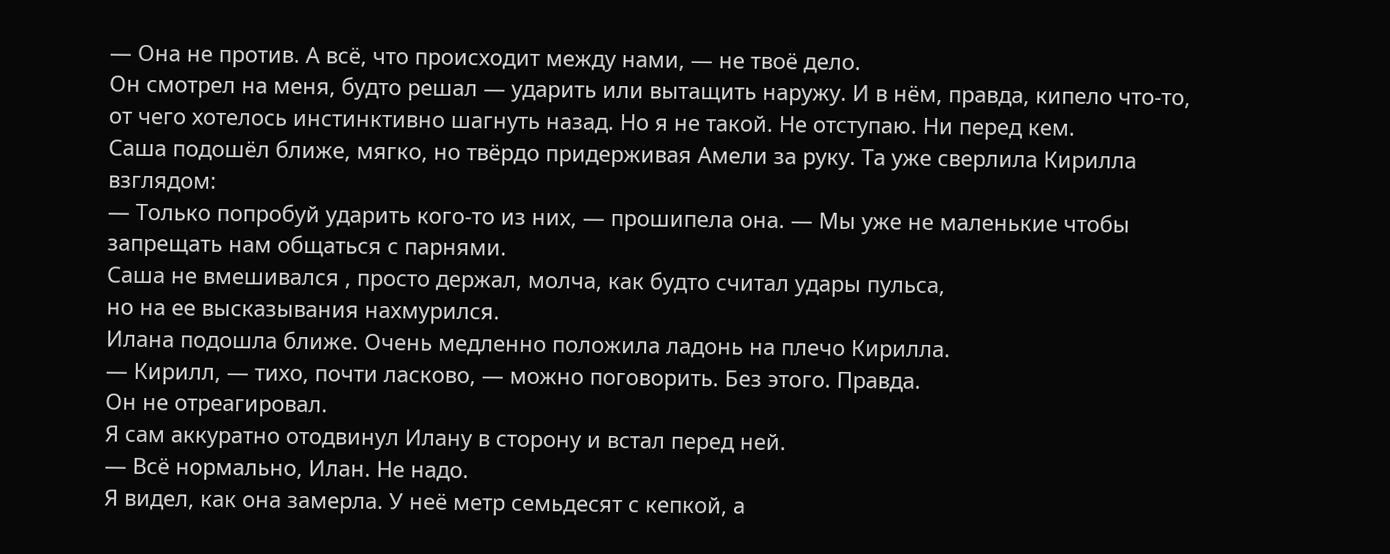— Она не против. А всё, что происходит между нами, — не твоё дело.
Он смотрел на меня, будто решал — ударить или вытащить наружу. И в нём, правда, кипело что-то, от чего хотелось инстинктивно шагнуть назад. Но я не такой. Не отступаю. Ни перед кем.
Саша подошёл ближе, мягко, но твёрдо придерживая Амели за руку. Та уже сверлила Кирилла взглядом:
— Только попробуй ударить кого-то из них, — прошипела она. — Мы уже не маленькие чтобы запрещать нам общаться с парнями.
Саша не вмешивался , просто держал, молча, как будто считал удары пульса,
но на ее высказывания нахмурился.
Илана подошла ближе. Очень медленно положила ладонь на плечо Кирилла.
— Кирилл, — тихо, почти ласково, — можно поговорить. Без этого. Правда.
Он не отреагировал.
Я сам аккуратно отодвинул Илану в сторону и встал перед ней.
— Всё нормально, Илан. Не надо.
Я видел, как она замерла. У неё метр семьдесят с кепкой, а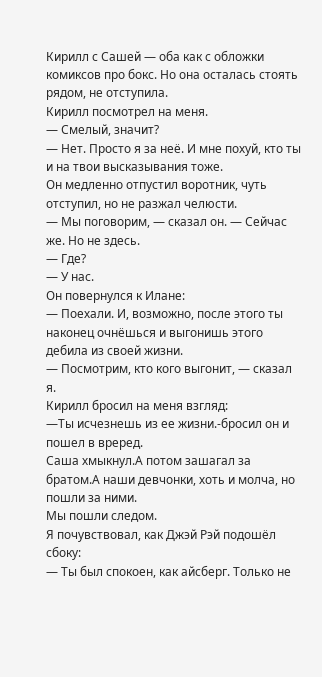Кирилл с Сашей — оба как с обложки комиксов про бокс. Но она осталась стоять рядом, не отступила.
Кирилл посмотрел на меня.
— Смелый, значит?
— Нет. Просто я за неё. И мне похуй, кто ты и на твои высказывания тоже.
Он медленно отпустил воротник, чуть отступил, но не разжал челюсти.
— Мы поговорим, — сказал он. — Сейчас же. Но не здесь.
— Где?
— У нас.
Он повернулся к Илане:
— Поехали. И, возможно, после этого ты наконец очнёшься и выгонишь этого дебила из своей жизни.
— Посмотрим, кто кого выгонит, — сказал я.
Кирилл бросил на меня взгляд:
—Ты исчезнешь из ее жизни.-бросил он и пошел в вреред.
Саша хмыкнул.А потом зашагал за братом.А наши девчонки, хоть и молча, но пошли за ними.
Мы пошли следом.
Я почувствовал, как Джэй Рэй подошёл сбоку:
— Ты был спокоен, как айсберг. Только не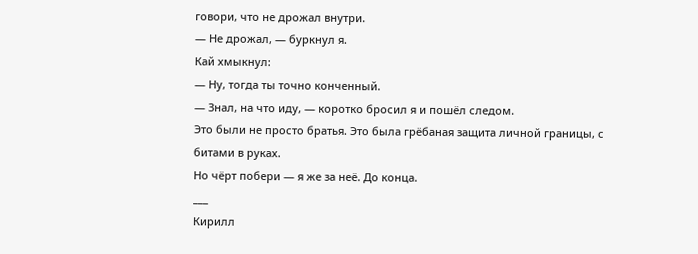говори, что не дрожал внутри.
— Не дрожал, — буркнул я.
Кай хмыкнул:
— Ну, тогда ты точно конченный.
— Знал, на что иду, — коротко бросил я и пошёл следом.
Это были не просто братья. Это была грёбаная защита личной границы, с битами в руках.
Но чёрт побери — я же за неё. До конца.
___
Кирилл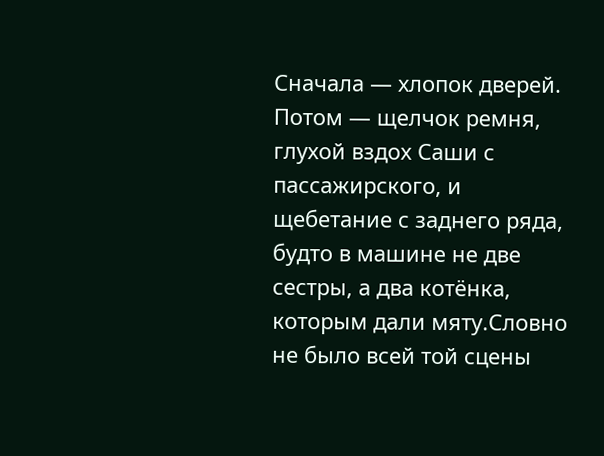Сначала — хлопок дверей. Потом — щелчок ремня, глухой вздох Саши с пассажирского, и щебетание с заднего ряда, будто в машине не две сестры, а два котёнка, которым дали мяту.Словно не было всей той сцены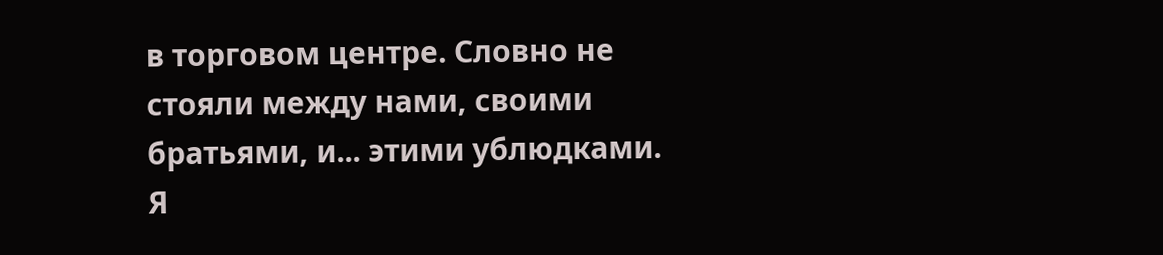в торговом центре. Словно не стояли между нами, своими братьями, и... этими ублюдками.
Я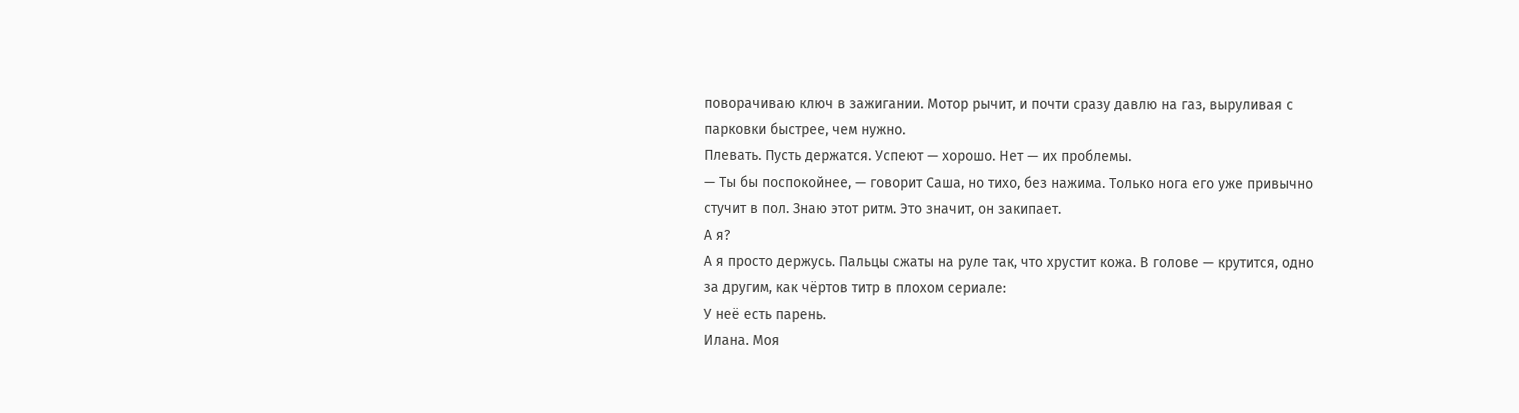поворачиваю ключ в зажигании. Мотор рычит, и почти сразу давлю на газ, выруливая с парковки быстрее, чем нужно.
Плевать. Пусть держатся. Успеют — хорошо. Нет — их проблемы.
— Ты бы поспокойнее, — говорит Саша, но тихо, без нажима. Только нога его уже привычно стучит в пол. Знаю этот ритм. Это значит, он закипает.
А я?
А я просто держусь. Пальцы сжаты на руле так, что хрустит кожа. В голове — крутится, одно за другим, как чёртов титр в плохом сериале:
У неё есть парень.
Илана. Моя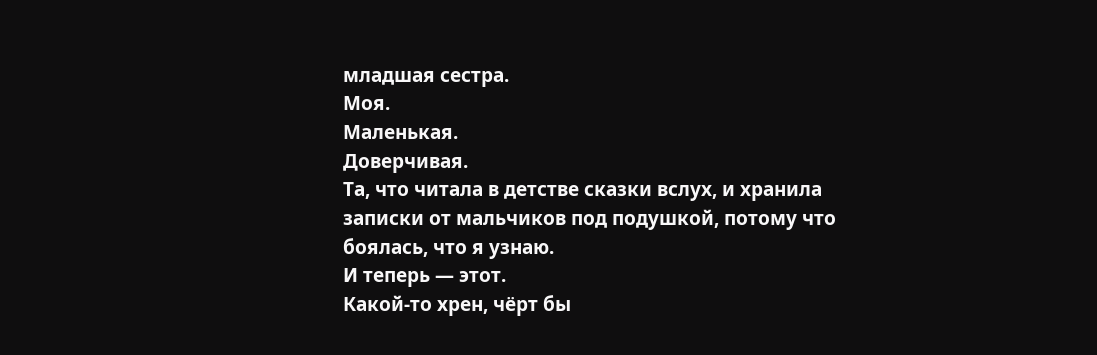младшая сестра.
Моя.
Маленькая.
Доверчивая.
Та, что читала в детстве сказки вслух, и хранила записки от мальчиков под подушкой, потому что боялась, что я узнаю.
И теперь — этот.
Какой-то хрен, чёрт бы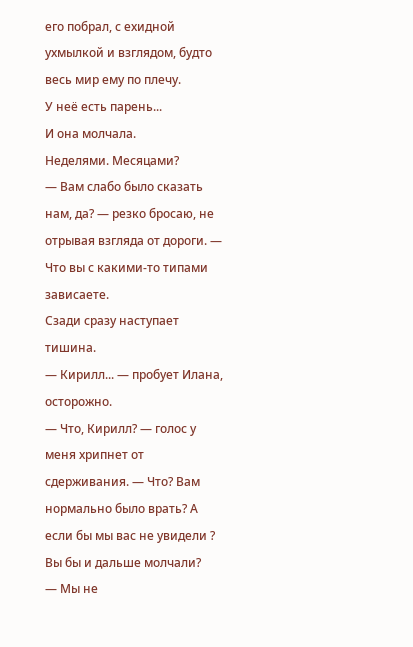его побрал, с ехидной ухмылкой и взглядом, будто весь мир ему по плечу.
У неё есть парень...
И она молчала.
Неделями. Месяцами?
— Вам слабо было сказать нам, да? — резко бросаю, не отрывая взгляда от дороги. — Что вы с какими-то типами зависаете.
Сзади сразу наступает тишина.
— Кирилл... — пробует Илана, осторожно.
— Что, Кирилл? — голос у меня хрипнет от сдерживания. — Что? Вам нормально было врать? А если бы мы вас не увидели ? Вы бы и дальше молчали?
— Мы не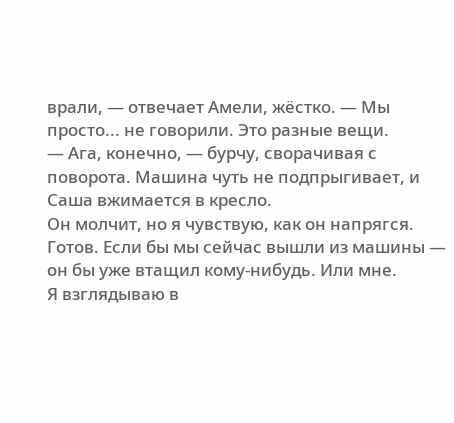врали, — отвечает Амели, жёстко. — Мы просто... не говорили. Это разные вещи.
— Ага, конечно, — бурчу, сворачивая с поворота. Машина чуть не подпрыгивает, и Саша вжимается в кресло.
Он молчит, но я чувствую, как он напрягся. Готов. Если бы мы сейчас вышли из машины — он бы уже втащил кому-нибудь. Или мне.
Я взглядываю в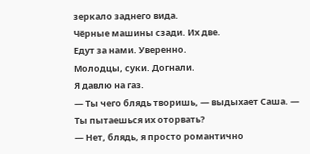зеркало заднего вида.
Чёрные машины сзади. Их две.
Едут за нами. Уверенно.
Молодцы, суки. Догнали.
Я давлю на газ.
— Ты чего блядь творишь, — выдыхает Саша. — Ты пытаешься их оторвать?
— Нет, блядь, я просто романтично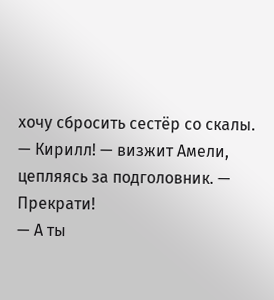хочу сбросить сестёр со скалы.
— Кирилл! — визжит Амели, цепляясь за подголовник. — Прекрати!
— А ты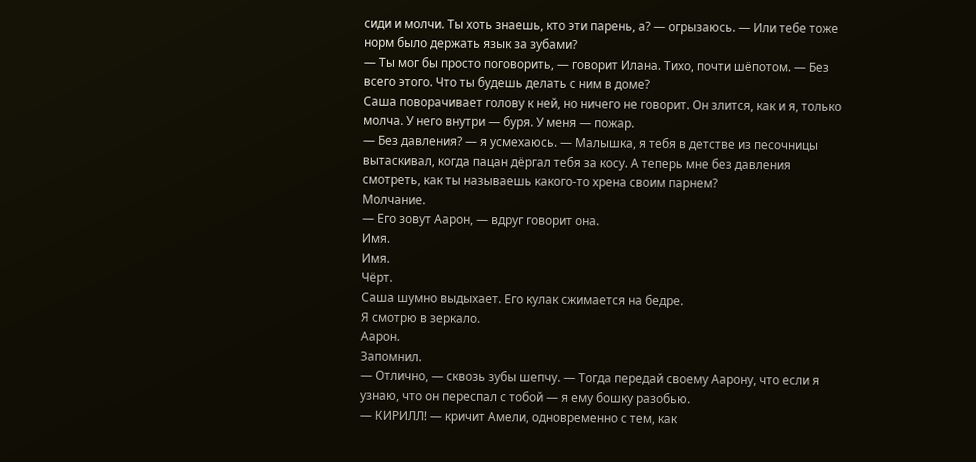сиди и молчи. Ты хоть знаешь, кто эти парень, а? — огрызаюсь. — Или тебе тоже норм было держать язык за зубами?
— Ты мог бы просто поговорить, — говорит Илана. Тихо, почти шёпотом. — Без всего этого. Что ты будешь делать с ним в доме?
Саша поворачивает голову к ней, но ничего не говорит. Он злится, как и я, только молча. У него внутри — буря. У меня — пожар.
— Без давления? — я усмехаюсь. — Малышка, я тебя в детстве из песочницы вытаскивал, когда пацан дёргал тебя за косу. А теперь мне без давления смотреть, как ты называешь какого-то хрена своим парнем?
Молчание.
— Его зовут Аарон, — вдруг говорит она.
Имя.
Имя.
Чёрт.
Саша шумно выдыхает. Его кулак сжимается на бедре.
Я смотрю в зеркало.
Аарон.
Запомнил.
— Отлично, — сквозь зубы шепчу. — Тогда передай своему Аарону, что если я узнаю, что он переспал с тобой — я ему бошку разобью.
— КИРИЛЛ! — кричит Амели, одновременно с тем, как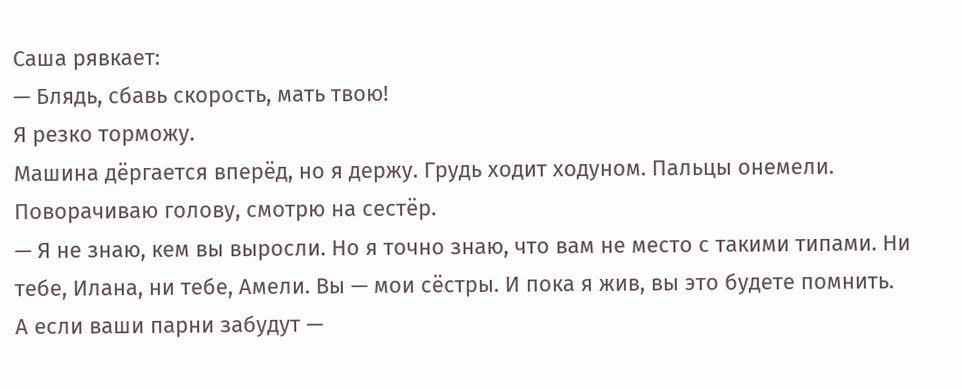Саша рявкает:
— Блядь, сбавь скорость, мать твою!
Я резко торможу.
Машина дёргается вперёд, но я держу. Грудь ходит ходуном. Пальцы онемели.
Поворачиваю голову, смотрю на сестёр.
— Я не знаю, кем вы выросли. Но я точно знаю, что вам не место с такими типами. Ни тебе, Илана, ни тебе, Амели. Вы — мои сёстры. И пока я жив, вы это будете помнить.
А если ваши парни забудут —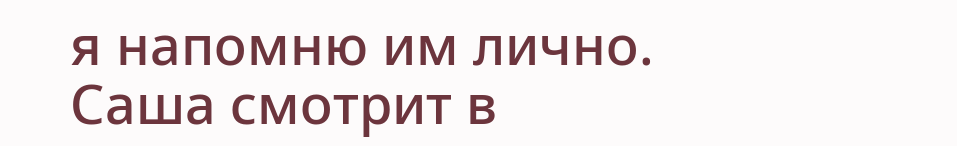я напомню им лично.
Саша смотрит в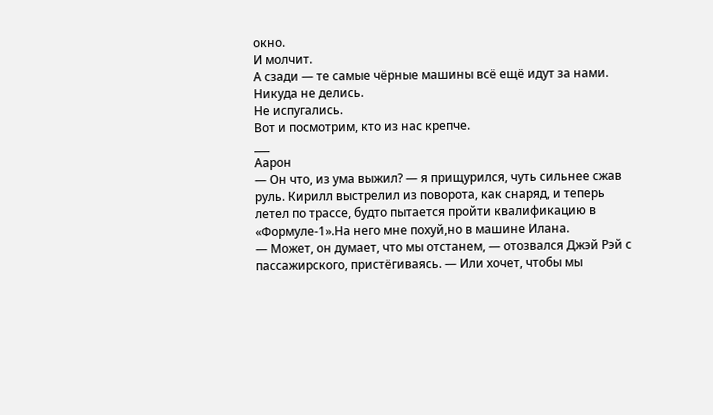окно.
И молчит.
А сзади — те самые чёрные машины всё ещё идут за нами.
Никуда не делись.
Не испугались.
Вот и посмотрим, кто из нас крепче.
___
Аарон
— Он что, из ума выжил? — я прищурился, чуть сильнее сжав руль. Кирилл выстрелил из поворота, как снаряд, и теперь летел по трассе, будто пытается пройти квалификацию в «Формуле-1».На него мне похуй,но в машине Илана.
— Может, он думает, что мы отстанем, — отозвался Джэй Рэй с пассажирского, пристёгиваясь. — Или хочет, чтобы мы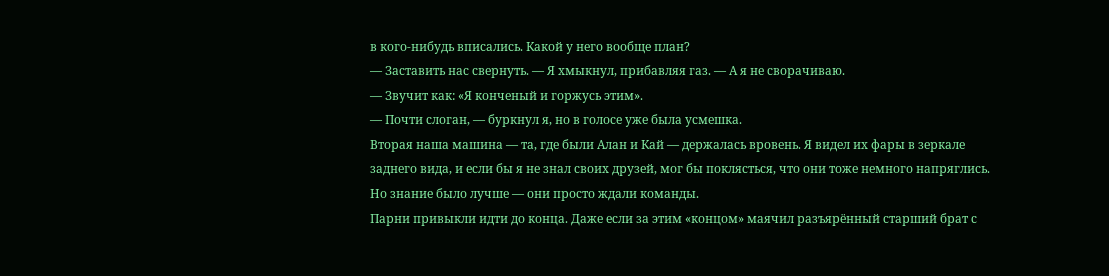в кого-нибудь вписались. Какой у него вообще план?
— Заставить нас свернуть. — Я хмыкнул, прибавляя газ. — А я не сворачиваю.
— Звучит как: «Я конченый и горжусь этим».
— Почти слоган, — буркнул я, но в голосе уже была усмешка.
Вторая наша машина — та, где были Алан и Кай — держалась вровень. Я видел их фары в зеркале заднего вида, и если бы я не знал своих друзей, мог бы поклясться, что они тоже немного напряглись. Но знание было лучше — они просто ждали команды.
Парни привыкли идти до конца. Даже если за этим «концом» маячил разъярённый старший брат с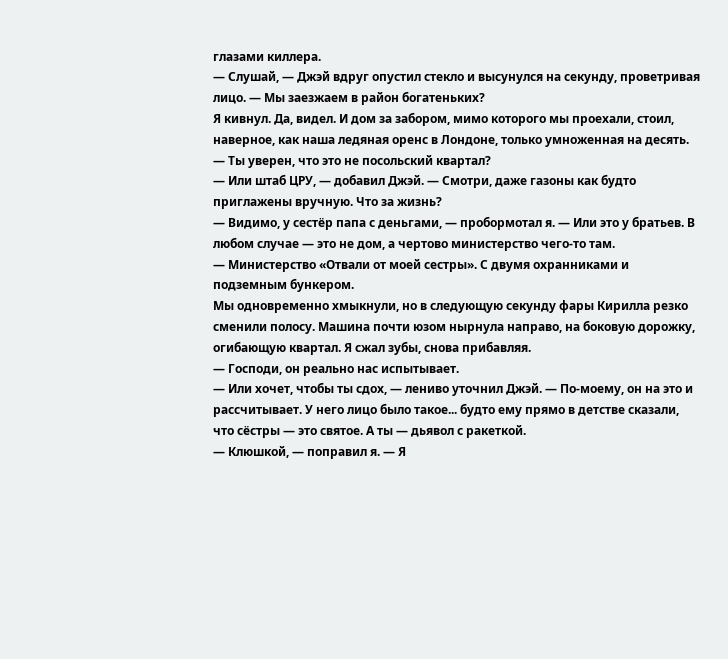глазами киллера.
— Слушай, — Джэй вдруг опустил стекло и высунулся на секунду, проветривая лицо. — Мы заезжаем в район богатеньких?
Я кивнул. Да, видел. И дом за забором, мимо которого мы проехали, стоил, наверное, как наша ледяная оренс в Лондоне, только умноженная на десять.
— Ты уверен, что это не посольский квартал?
— Или штаб ЦРУ, — добавил Джэй. — Смотри, даже газоны как будто приглажены вручную. Что за жизнь?
— Видимо, у сестёр папа с деньгами, — пробормотал я. — Или это у братьев. В любом случае — это не дом, а чертово министерство чего-то там.
— Министерство «Отвали от моей сестры». С двумя охранниками и подземным бункером.
Мы одновременно хмыкнули, но в следующую секунду фары Кирилла резко сменили полосу. Машина почти юзом нырнула направо, на боковую дорожку, огибающую квартал. Я сжал зубы, снова прибавляя.
— Господи, он реально нас испытывает.
— Или хочет, чтобы ты сдох, — лениво уточнил Джэй. — По-моему, он на это и рассчитывает. У него лицо было такое... будто ему прямо в детстве сказали, что сёстры — это святое. А ты — дьявол с ракеткой.
— Клюшкой, — поправил я. — Я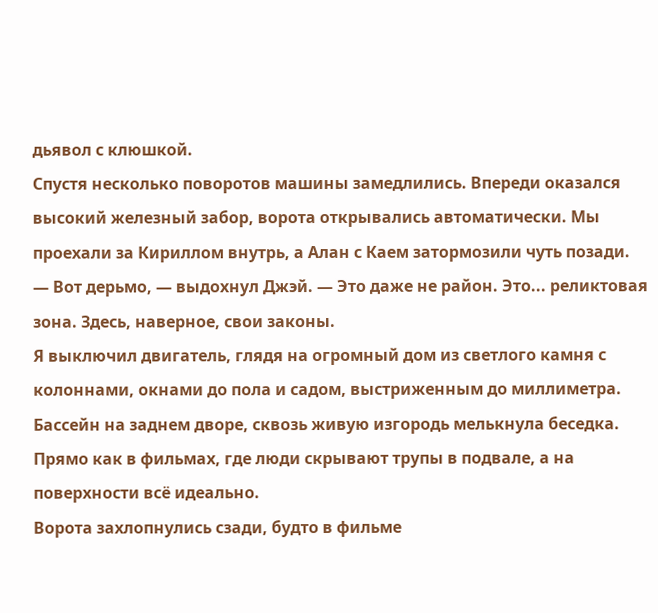дьявол с клюшкой.
Спустя несколько поворотов машины замедлились. Впереди оказался высокий железный забор, ворота открывались автоматически. Мы проехали за Кириллом внутрь, а Алан с Каем затормозили чуть позади.
— Вот дерьмо, — выдохнул Джэй. — Это даже не район. Это... реликтовая зона. Здесь, наверное, свои законы.
Я выключил двигатель, глядя на огромный дом из светлого камня с колоннами, окнами до пола и садом, выстриженным до миллиметра. Бассейн на заднем дворе, сквозь живую изгородь мелькнула беседка. Прямо как в фильмах, где люди скрывают трупы в подвале, а на поверхности всё идеально.
Ворота захлопнулись сзади, будто в фильме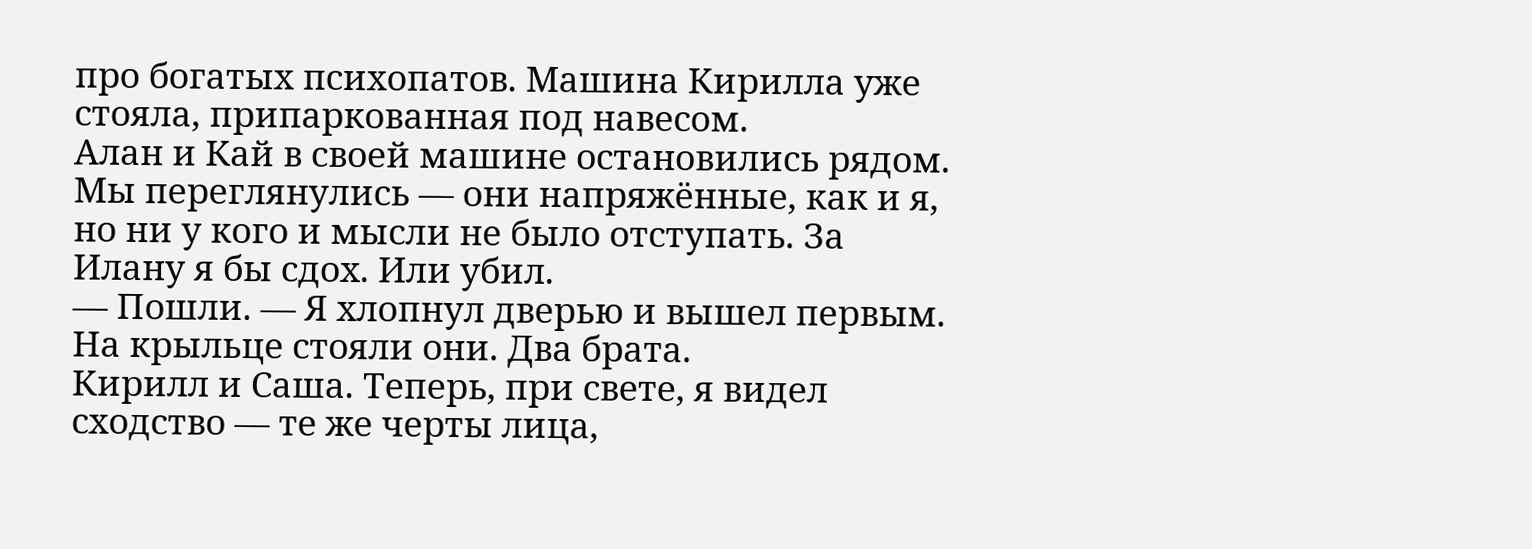про богатых психопатов. Машина Кирилла уже стояла, припаркованная под навесом.
Алан и Кай в своей машине остановились рядом. Мы переглянулись — они напряжённые, как и я, но ни у кого и мысли не было отступать. За Илану я бы сдох. Или убил.
— Пошли. — Я хлопнул дверью и вышел первым.
На крыльце стояли они. Два брата.
Кирилл и Саша. Теперь, при свете, я видел сходство — те же черты лица,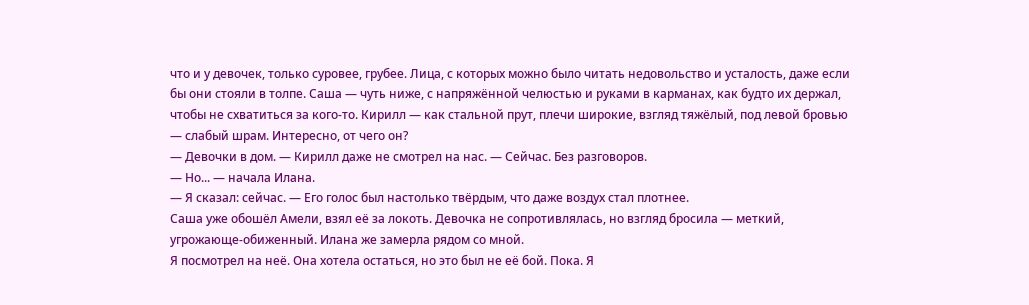что и у девочек, только суровее, грубее. Лица, с которых можно было читать недовольство и усталость, даже если бы они стояли в толпе. Саша — чуть ниже, с напряжённой челюстью и руками в карманах, как будто их держал, чтобы не схватиться за кого-то. Кирилл — как стальной прут, плечи широкие, взгляд тяжёлый, под левой бровью — слабый шрам. Интересно, от чего он?
— Девочки в дом. — Кирилл даже не смотрел на нас. — Сейчас. Без разговоров.
— Но... — начала Илана.
— Я сказал: сейчас. — Его голос был настолько твёрдым, что даже воздух стал плотнее.
Саша уже обошёл Амели, взял её за локоть. Девочка не сопротивлялась, но взгляд бросила — меткий, угрожающе-обиженный. Илана же замерла рядом со мной.
Я посмотрел на неё. Она хотела остаться, но это был не её бой. Пока. Я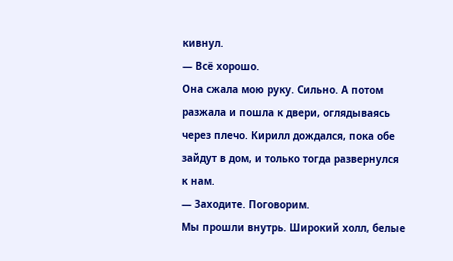кивнул.
— Всё хорошо.
Она сжала мою руку. Сильно. А потом разжала и пошла к двери, оглядываясь через плечо. Кирилл дождался, пока обе зайдут в дом, и только тогда развернулся к нам.
— Заходите. Поговорим.
Мы прошли внутрь. Широкий холл, белые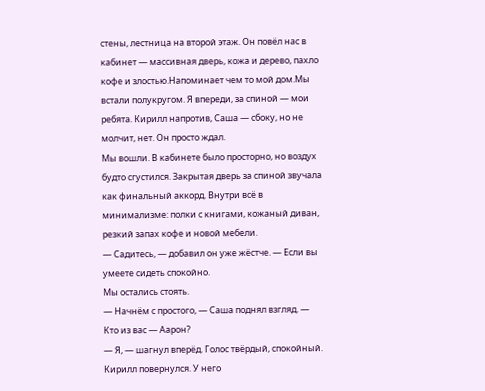стены, лестница на второй этаж. Он повёл нас в кабинет — массивная дверь, кожа и дерево, пахло кофе и злостью.Напоминает чем то мой дом.Мы встали полукругом. Я впереди, за спиной — мои ребята. Кирилл напротив, Саша — сбоку, но не молчит, нет. Он просто ждал.
Мы вошли. В кабинете было просторно, но воздух будто сгустился. Закрытая дверь за спиной звучала как финальный аккорд. Внутри всё в минимализме: полки с книгами, кожаный диван, резкий запах кофе и новой мебели.
— Садитесь, — добавил он уже жёстче. — Если вы умеете сидеть спокойно.
Мы остались стоять.
— Начнём с простого, — Саша поднял взгляд. — Кто из вас — Аарон?
— Я, — шагнул вперёд. Голос твёрдый, спокойный.
Кирилл повернулся. У него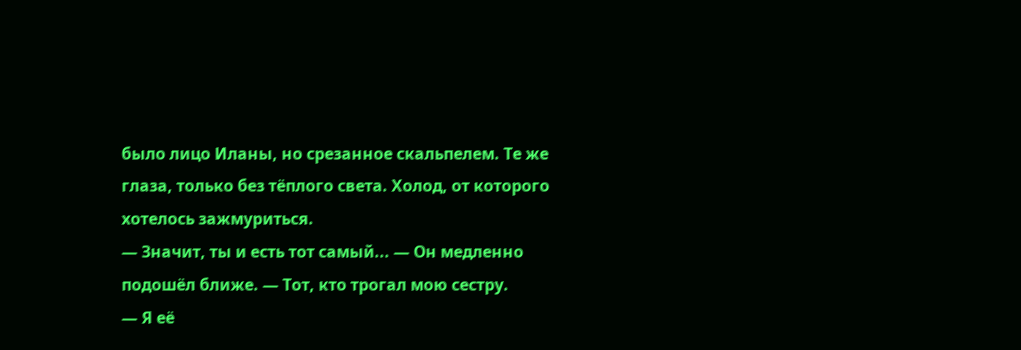было лицо Иланы, но срезанное скальпелем. Те же глаза, только без тёплого света. Холод, от которого хотелось зажмуриться.
— Значит, ты и есть тот самый... — Он медленно подошёл ближе. — Тот, кто трогал мою сестру.
— Я её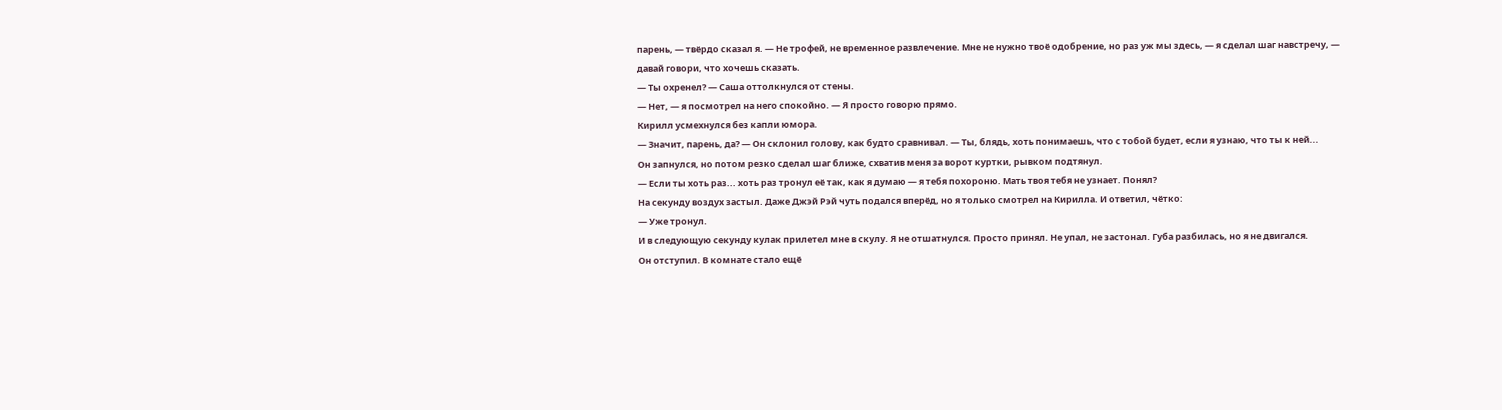парень, — твёрдо сказал я. — Не трофей, не временное развлечение. Мне не нужно твоё одобрение, но раз уж мы здесь, — я сделал шаг навстречу, — давай говори, что хочешь сказать.
— Ты охренел? — Саша оттолкнулся от стены.
— Нет, — я посмотрел на него спокойно. — Я просто говорю прямо.
Кирилл усмехнулся без капли юмора.
— Значит, парень, да? — Он склонил голову, как будто сравнивал. — Ты, блядь, хоть понимаешь, что с тобой будет, если я узнаю, что ты к ней...
Он запнулся, но потом резко сделал шаг ближе, схватив меня за ворот куртки, рывком подтянул.
— Если ты хоть раз... хоть раз тронул её так, как я думаю — я тебя похороню. Мать твоя тебя не узнает. Понял?
На секунду воздух застыл. Даже Джэй Рэй чуть подался вперёд, но я только смотрел на Кирилла. И ответил, чётко:
— Уже тронул.
И в следующую секунду кулак прилетел мне в скулу. Я не отшатнулся. Просто принял. Не упал, не застонал. Губа разбилась, но я не двигался.
Он отступил. В комнате стало ещё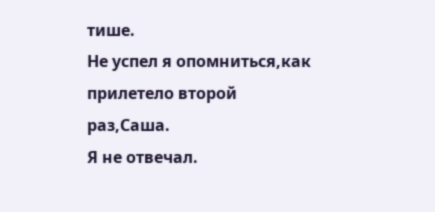тише.
Не успел я опомниться,как прилетело второй раз,Саша.
Я не отвечал.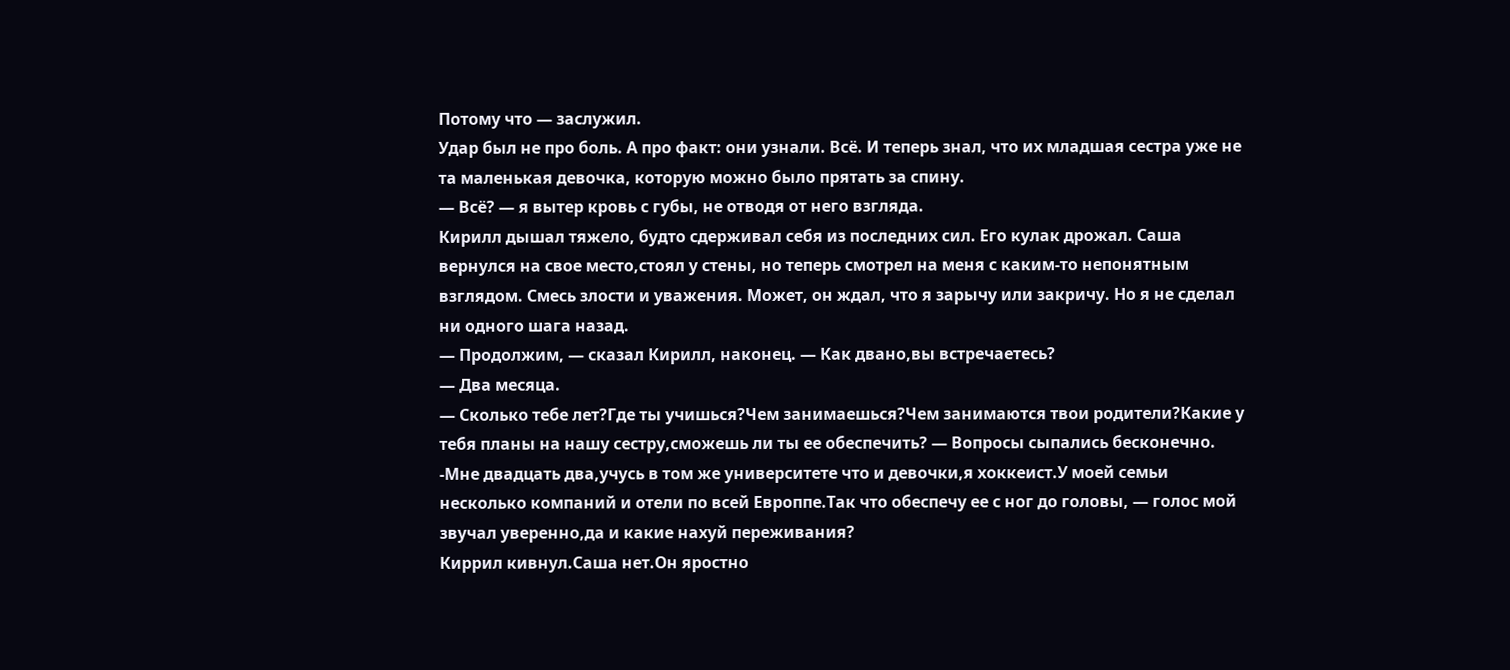Потому что — заслужил.
Удар был не про боль. А про факт: они узнали. Всё. И теперь знал, что их младшая сестра уже не та маленькая девочка, которую можно было прятать за спину.
— Всё? — я вытер кровь с губы, не отводя от него взгляда.
Кирилл дышал тяжело, будто сдерживал себя из последних сил. Его кулак дрожал. Саша вернулся на свое место,стоял у стены, но теперь смотрел на меня с каким-то непонятным взглядом. Смесь злости и уважения. Может, он ждал, что я зарычу или закричу. Но я не сделал ни одного шага назад.
— Продолжим, — сказал Кирилл, наконец. — Как двано,вы встречаетесь?
— Два месяца.
— Сколько тебе лет?Где ты учишься?Чем занимаешься?Чем занимаются твои родители?Какие у тебя планы на нашу сестру,сможешь ли ты ее обеспечить? — Вопросы сыпались бесконечно.
-Мне двадцать два,учусь в том же университете что и девочки,я хоккеист.У моей семьи несколько компаний и отели по всей Европпе.Так что обеспечу ее с ног до головы, — голос мой звучал уверенно,да и какие нахуй переживания?
Киррил кивнул.Саша нет.Он яростно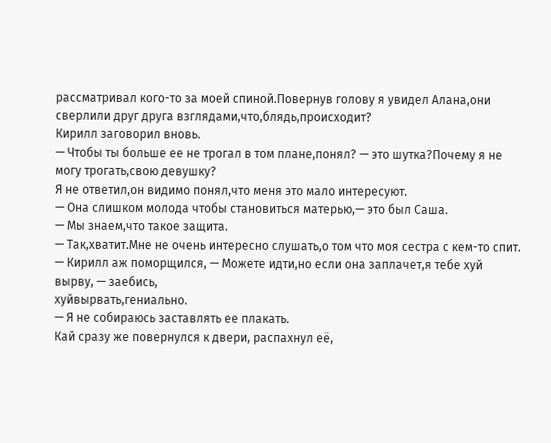рассматривал кого-то за моей спиной.Повернув голову я увидел Алана,они сверлили друг друга взглядами,что,блядь,происходит?
Кирилл заговорил вновь.
— Чтобы ты больше ее не трогал в том плане,понял? — это шутка?Почему я не могу трогать,свою девушку?
Я не ответил,он видимо понял,что меня это мало интересуют.
— Она слишком молода чтобы становиться матерью,— это был Саша.
— Мы знаем,что такое защита.
— Так,хватит.Мне не очень интересно слушать,о том что моя сестра с кем-то спит. — Кирилл аж поморщился, — Можете идти,но если она заплачет,я тебе хуй вырву, — заебись,
хуйвырвать,гениально.
— Я не собираюсь заставлять ее плакать.
Кай сразу же повернулся к двери, распахнул её,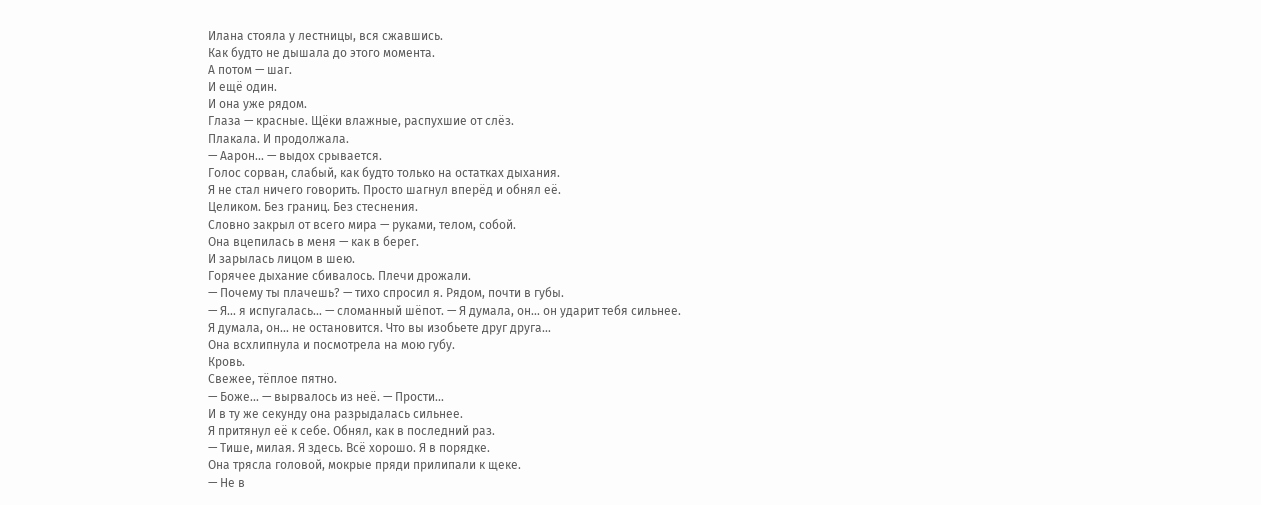Илана стояла у лестницы, вся сжавшись.
Как будто не дышала до этого момента.
А потом — шаг.
И ещё один.
И она уже рядом.
Глаза — красные. Щёки влажные, распухшие от слёз.
Плакала. И продолжала.
— Аарон... — выдох срывается.
Голос сорван, слабый, как будто только на остатках дыхания.
Я не стал ничего говорить. Просто шагнул вперёд и обнял её.
Целиком. Без границ. Без стеснения.
Словно закрыл от всего мира — руками, телом, собой.
Она вцепилась в меня — как в берег.
И зарылась лицом в шею.
Горячее дыхание сбивалось. Плечи дрожали.
— Почему ты плачешь? — тихо спросил я. Рядом, почти в губы.
— Я... я испугалась... — сломанный шёпот. — Я думала, он... он ударит тебя сильнее.
Я думала, он... не остановится. Что вы изобьете друг друга...
Она всхлипнула и посмотрела на мою губу.
Кровь.
Свежее, тёплое пятно.
— Боже... — вырвалось из неё. — Прости...
И в ту же секунду она разрыдалась сильнее.
Я притянул её к себе. Обнял, как в последний раз.
— Тише, милая. Я здесь. Всё хорошо. Я в порядке.
Она трясла головой, мокрые пряди прилипали к щеке.
— Не в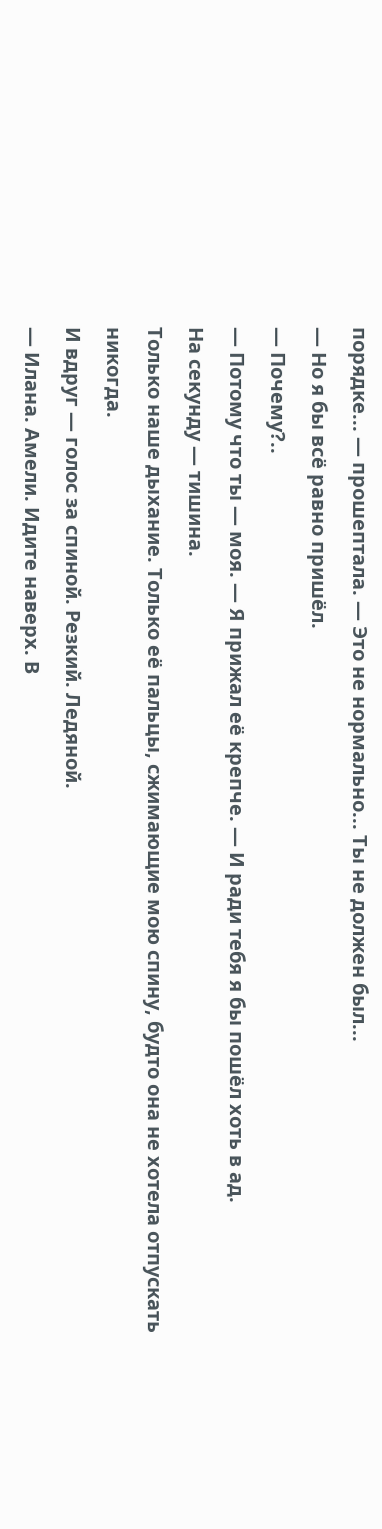порядке... — прошептала. — Это не нормально... Ты не должен был...
— Но я бы всё равно пришёл.
— Почему?..
— Потому что ты — моя. — Я прижал её крепче. — И ради тебя я бы пошёл хоть в ад.
На секунду — тишина.
Только наше дыхание. Только её пальцы, сжимающие мою спину, будто она не хотела отпускать никогда.
И вдруг — голос за спиной. Резкий. Ледяной.
— Илана. Амели. Идите наверх. В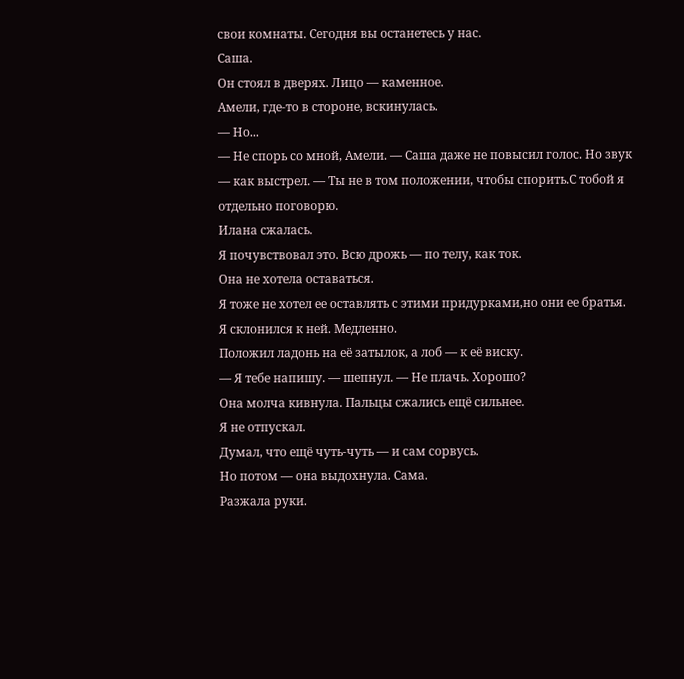свои комнаты. Сегодня вы останетесь у нас.
Саша.
Он стоял в дверях. Лицо — каменное.
Амели, где-то в стороне, вскинулась.
— Но...
— Не спорь со мной, Амели. — Саша даже не повысил голос. Но звук — как выстрел. — Ты не в том положении, чтобы спорить.С тобой я отдельно поговорю.
Илана сжалась.
Я почувствовал это. Всю дрожь — по телу, как ток.
Она не хотела оставаться.
Я тоже не хотел ее оставлять с этими придурками,но они ее братья.
Я склонился к ней. Медленно.
Положил ладонь на её затылок, а лоб — к её виску.
— Я тебе напишу. — шепнул. — Не плачь. Хорошо?
Она молча кивнула. Пальцы сжались ещё сильнее.
Я не отпускал.
Думал, что ещё чуть-чуть — и сам сорвусь.
Но потом — она выдохнула. Сама.
Разжала руки.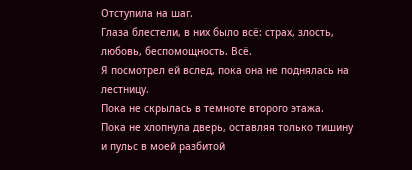Отступила на шаг.
Глаза блестели, в них было всё: страх, злость, любовь, беспомощность. Всё.
Я посмотрел ей вслед, пока она не поднялась на лестницу.
Пока не скрылась в темноте второго этажа.
Пока не хлопнула дверь, оставляя только тишину и пульс в моей разбитой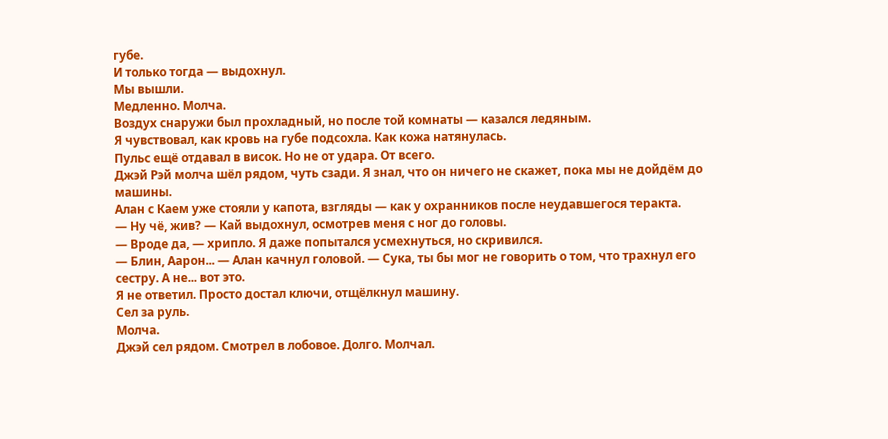губе.
И только тогда — выдохнул.
Мы вышли.
Медленно. Молча.
Воздух снаружи был прохладный, но после той комнаты — казался ледяным.
Я чувствовал, как кровь на губе подсохла. Как кожа натянулась.
Пульс ещё отдавал в висок. Но не от удара. От всего.
Джэй Рэй молча шёл рядом, чуть сзади. Я знал, что он ничего не скажет, пока мы не дойдём до машины.
Алан с Каем уже стояли у капота, взгляды — как у охранников после неудавшегося теракта.
— Ну чё, жив? — Кай выдохнул, осмотрев меня с ног до головы.
— Вроде да, — хрипло. Я даже попытался усмехнуться, но скривился.
— Блин, Аарон... — Алан качнул головой. — Сука, ты бы мог не говорить о том, что трахнул его сестру. А не... вот это.
Я не ответил. Просто достал ключи, отщёлкнул машину.
Сел за руль.
Молча.
Джэй сел рядом. Смотрел в лобовое. Долго. Молчал.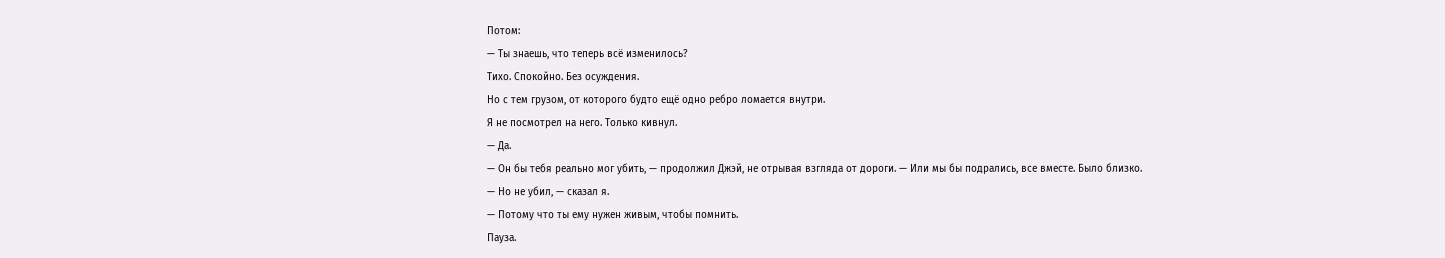Потом:
— Ты знаешь, что теперь всё изменилось?
Тихо. Спокойно. Без осуждения.
Но с тем грузом, от которого будто ещё одно ребро ломается внутри.
Я не посмотрел на него. Только кивнул.
— Да.
— Он бы тебя реально мог убить, — продолжил Джэй, не отрывая взгляда от дороги. — Или мы бы подрались, все вместе. Было близко.
— Но не убил, — сказал я.
— Потому что ты ему нужен живым, чтобы помнить.
Пауза.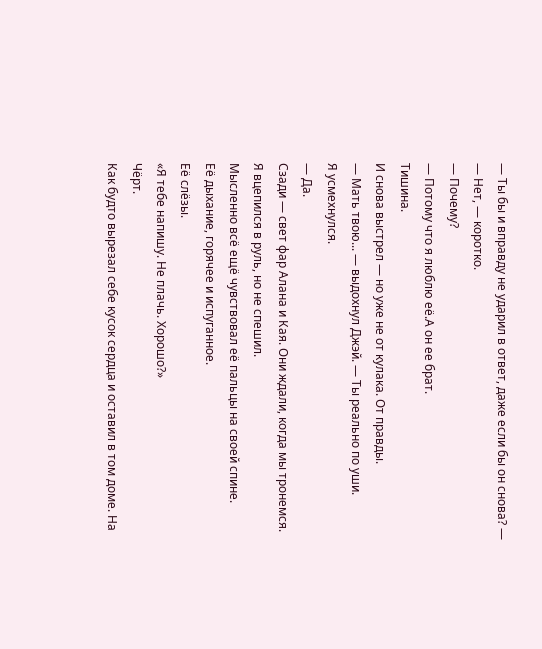— Ты бы и вправду не ударил в ответ, даже если бы он снова? —
— Нет, — коротко.
— Почему?
— Потому что я люблю её.А он ее брат.
Тишина.
И снова выстрел — но уже не от кулака. От правды.
— Мать твою... — выдохнул Джэй. — Ты реально по уши.
Я усмехнулся.
— Да.
Сзади — свет фар Алана и Кая. Они ждали, когда мы тронемся.
Я вцепился в руль, но не спешил.
Мысленно всё ещё чувствовал её пальцы на своей спине.
Её дыхание, горячее и испуганное.
Её слёзы.
«Я тебе напишу. Не плачь. Хорошо?»
Чёрт.
Как будто вырезал себе кусок сердца и оставил в том доме. На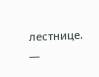лестнице.
—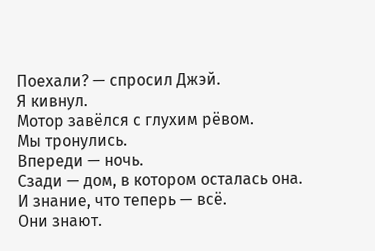Поехали? — спросил Джэй.
Я кивнул.
Мотор завёлся с глухим рёвом.
Мы тронулись.
Впереди — ночь.
Сзади — дом, в котором осталась она.
И знание, что теперь — всё.
Они знают.